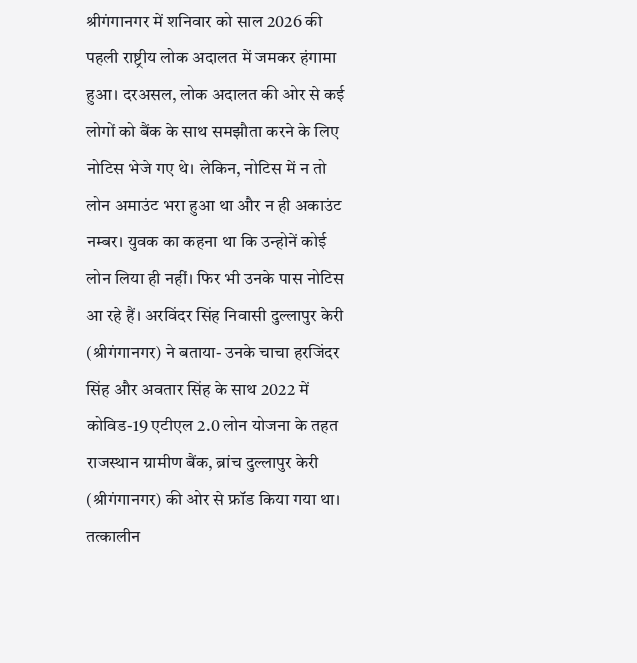श्रीगंगानगर में शनिवार को साल 2026 की पहली राष्ट्रीय लोक अदालत में जमकर हंगामा हुआ। दरअसल, लोक अदालत की ओर से कई लोगों को बैंक के साथ समझौता करने के लिए नोटिस भेजे गए थे। लेकिन, नोटिस में न तो लोन अमाउंट भरा हुआ था और न ही अकाउंट नम्बर। युवक का कहना था कि उन्होनें कोई लोन लिया ही नहीं। फिर भी उनके पास नोटिस आ रहे हैं। अरविंदर सिंह निवासी दुल्लापुर केरी (श्रीगंगानगर) ने बताया- उनके चाचा हरजिंदर सिंह और अवतार सिंह के साथ 2022 में कोविड-19 एटीएल 2.0 लोन योजना के तहत राजस्थान ग्रामीण बैंक, ब्रांच दुल्लापुर केरी (श्रीगंगानगर) की ओर से फ्रॉड किया गया था। तत्कालीन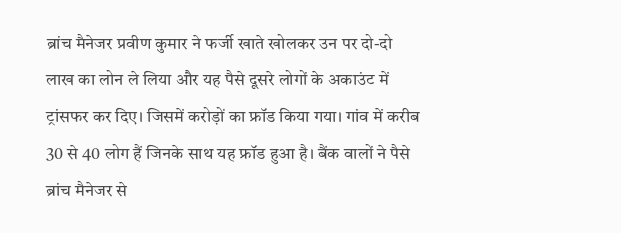ब्रांच मैनेजर प्रवीण कुमार ने फर्जी खाते खोलकर उन पर दो-दो लाख का लोन ले लिया और यह पैसे दूसरे लोगों के अकाउंट में ट्रांसफर कर दिए। जिसमें करोड़ों का फ्रॉड किया गया। गांव में करीब 30 से 40 लोग हैं जिनके साथ यह फ्रॉड हुआ है। बैंक वालों ने पैसे ब्रांच मैनेजर से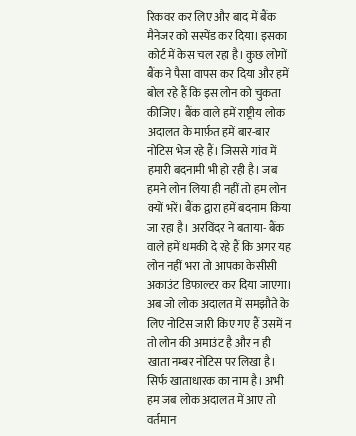रिकवर कर लिए और बाद में बैंक मैनेजर को सस्पेंड कर दिया। इसका कोर्ट में केस चल रहा है। कुछ लोगों बैंक ने पैसा वापस कर दिया और हमें बोल रहे हैं कि इस लोन को चुकता कीजिए। बैंक वाले हमें राष्ट्रीय लोक अदालत के मार्फ़त हमें बार-बार नोटिस भेज रहे हैं। जिससे गांव में हमारी बदनामी भी हो रही है। जब हमने लोन लिया ही नहीं तो हम लोन क्यों भरें। बैंक द्वारा हमें बदनाम किया जा रहा है। अरविंदर ने बताया- बैंक वाले हमें धमकी दे रहे हैं कि अगर यह लोन नहीं भरा तो आपका केसीसी अकाउंट डिफाल्टर कर दिया जाएगा। अब जो लोक अदालत में समझौते के लिए नोटिस जारी किए गए हैं उसमें न तो लोन की अमाउंट है और न ही खाता नम्बर नोटिस पर लिखा है। सिर्फ खाताधारक का नाम है। अभी हम जब लोक अदालत में आए तो वर्तमान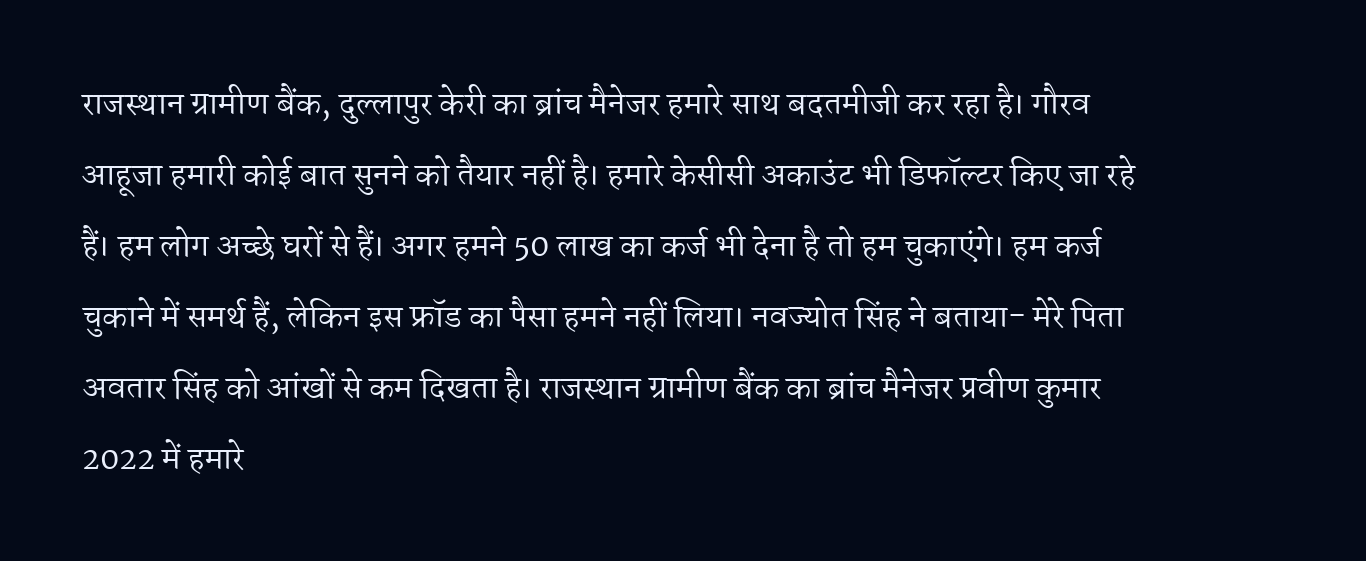राजस्थान ग्रामीण बैंक, दुल्लापुर केरी का ब्रांच मैनेजर हमारे साथ बदतमीजी कर रहा है। गौरव आहूजा हमारी कोई बात सुनने को तैयार नहीं है। हमारे केसीसी अकाउंट भी डिफॉल्टर किए जा रहे हैं। हम लोग अच्छे घरों से हैं। अगर हमने 50 लाख का कर्ज भी देना है तो हम चुकाएंगे। हम कर्ज चुकाने में समर्थ हैं, लेकिन इस फ्रॉड का पैसा हमने नहीं लिया। नवज्योत सिंह ने बताया- मेरे पिता अवतार सिंह को आंखों से कम दिखता है। राजस्थान ग्रामीण बैंक का ब्रांच मैनेजर प्रवीण कुमार 2022 में हमारे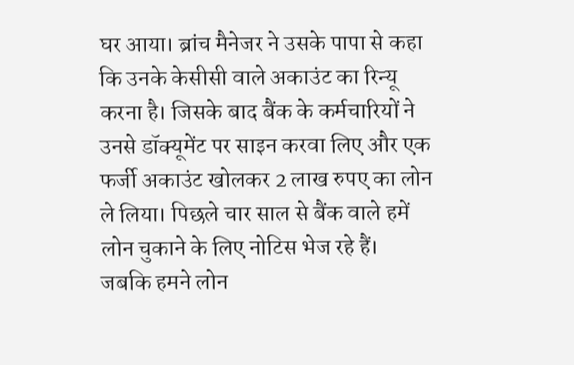घर आया। ब्रांच मैनेजर ने उसके पापा से कहा कि उनके केसीसी वाले अकाउंट का रिन्यू करना है। जिसके बाद बैंक के कर्मचारियों ने उनसे डॉक्यूमेंट पर साइन करवा लिए और एक फर्जी अकाउंट खोलकर 2 लाख रुपए का लोन ले लिया। पिछले चार साल से बैंक वाले हमें लोन चुकाने के लिए नोटिस भेज रहे हैं। जबकि हमने लोन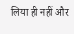लिया ही नहीं और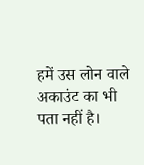हमें उस लोन वाले अकाउंट का भी पता नहीं है।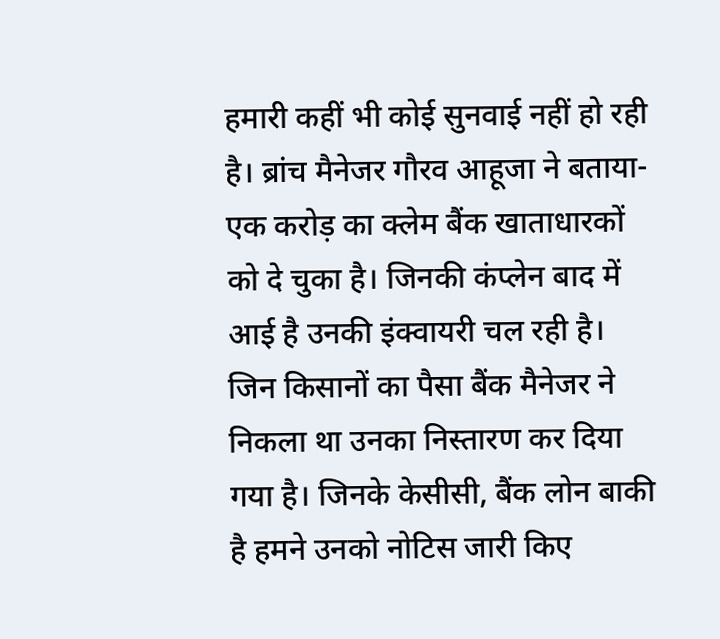हमारी कहीं भी कोई सुनवाई नहीं हो रही है। ब्रांच मैनेजर गौरव आहूजा ने बताया- एक करोड़ का क्लेम बैंक खाताधारकों को दे चुका है। जिनकी कंप्लेन बाद में आई है उनकी इंक्वायरी चल रही है। जिन किसानों का पैसा बैंक मैनेजर ने निकला था उनका निस्तारण कर दिया गया है। जिनके केसीसी, बैंक लोन बाकी है हमने उनको नोटिस जारी किए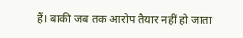हैं। बाकी जब तक आरोप तैयार नहीं हो जाता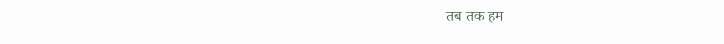तब तक हम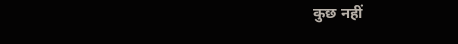कुछ नहीं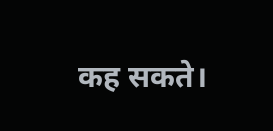कह सकते।